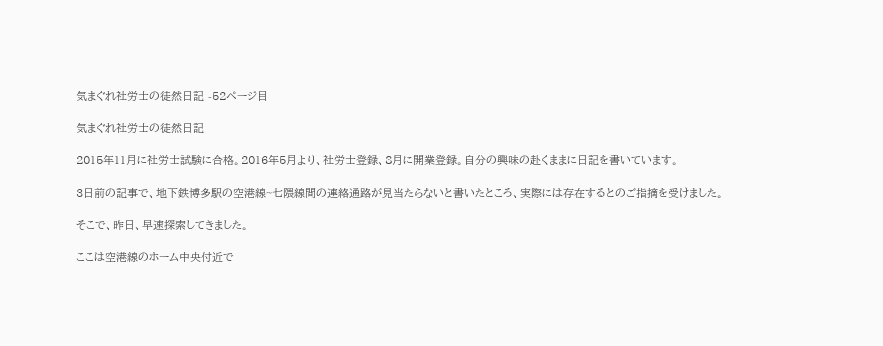気まぐれ社労士の徒然日記 -52ページ目

気まぐれ社労士の徒然日記

2015年11月に社労士試験に合格。2016年5月より、社労士登録、8月に開業登録。自分の興味の赴くままに日記を書いています。

3日前の記事で、地下鉄博多駅の空港線~七隈線間の連絡通路が見当たらないと書いたところ、実際には存在するとのご指摘を受けました。

そこで、昨日、早速探索してきました。

ここは空港線のホーム中央付近で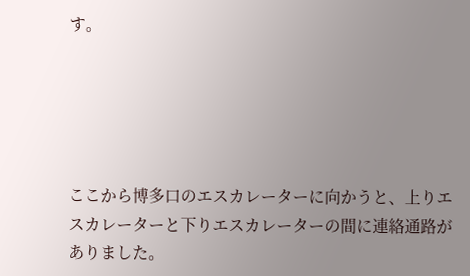す。





ここから博多口のエスカレーターに向かうと、上りエスカレーターと下りエスカレーターの間に連絡通路がありました。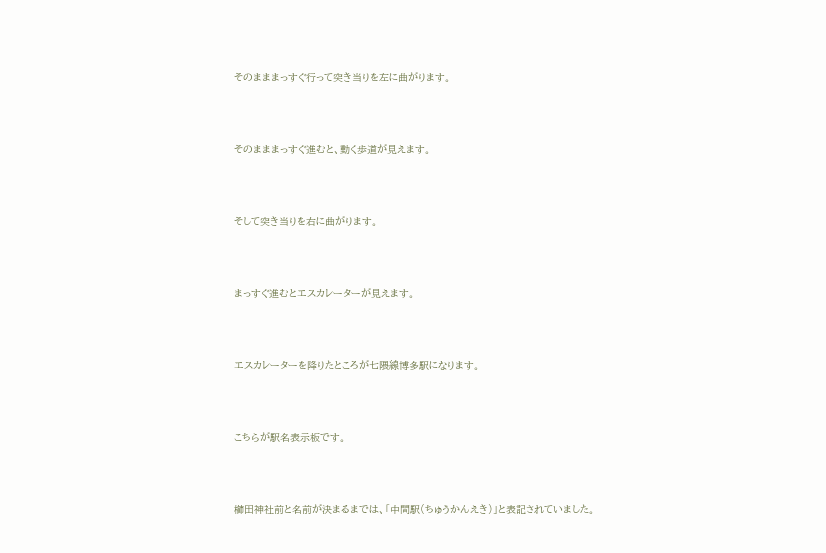そのまままっすぐ行って突き当りを左に曲がります。





そのまままっすぐ進むと、動く歩道が見えます。





そして突き当りを右に曲がります。





まっすぐ進むとエスカレーターが見えます。





エスカレーターを降りたところが七隈線博多駅になります。





こちらが駅名表示板です。





櫛田神社前と名前が決まるまでは、「中間駅(ちゅうかんえき)」と表記されていました。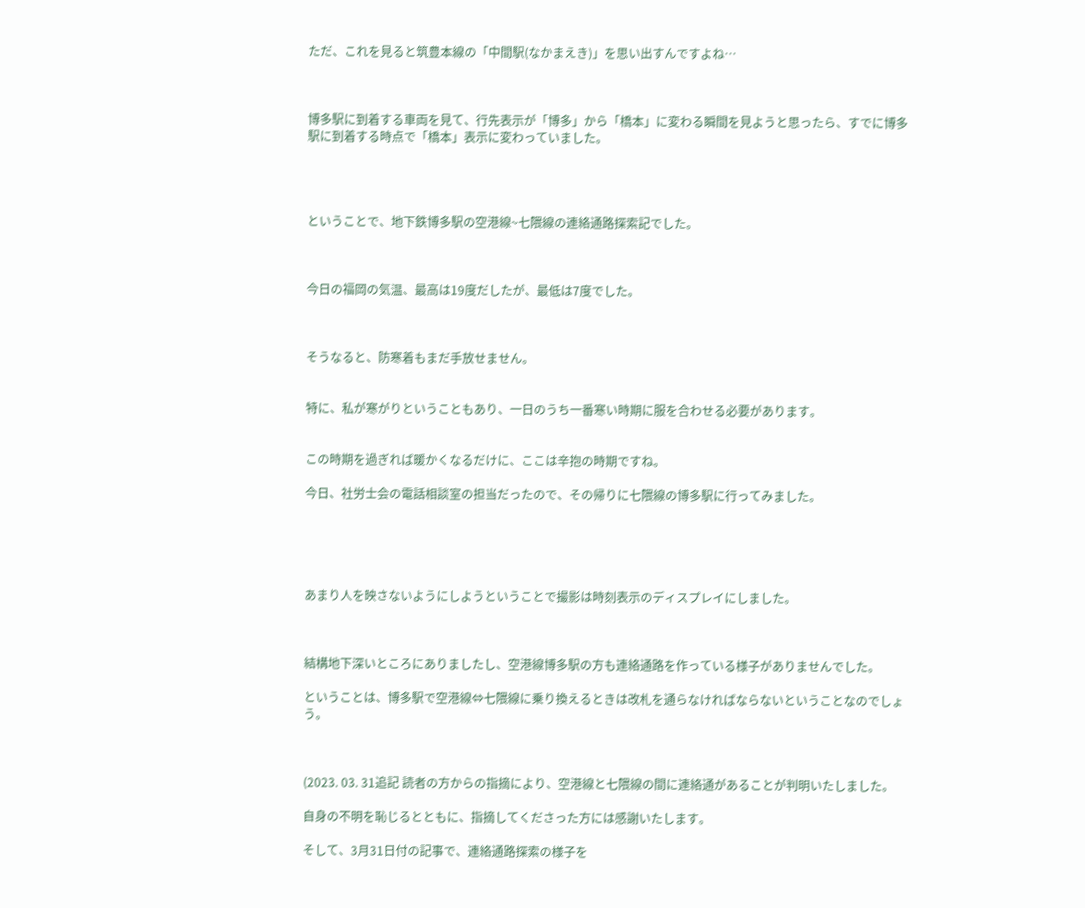ただ、これを見ると筑豊本線の「中間駅(なかまえき)」を思い出すんですよね…



博多駅に到着する車両を見て、行先表示が「博多」から「橋本」に変わる瞬間を見ようと思ったら、すでに博多駅に到着する時点で「橋本」表示に変わっていました。




ということで、地下鉄博多駅の空港線~七隈線の連絡通路探索記でした。



今日の福岡の気温、最高は19度だしたが、最低は7度でした。



そうなると、防寒着もまだ手放せません。


特に、私が寒がりということもあり、一日のうち一番寒い時期に服を合わせる必要があります。


この時期を過ぎれば暖かくなるだけに、ここは辛抱の時期ですね。

今日、社労士会の電話相談室の担当だったので、その帰りに七隈線の博多駅に行ってみました。





あまり人を映さないようにしようということで撮影は時刻表示のディスプレイにしました。



結構地下深いところにありましたし、空港線博多駅の方も連絡通路を作っている様子がありませんでした。

ということは、博多駅で空港線⇔七隈線に乗り換えるときは改札を通らなければならないということなのでしょう。



(2023. 03. 31追記 読者の方からの指摘により、空港線と七隈線の間に連絡通があることが判明いたしました。

自身の不明を恥じるとともに、指摘してくださった方には感謝いたします。

そして、3月31日付の記事で、連絡通路探索の様子を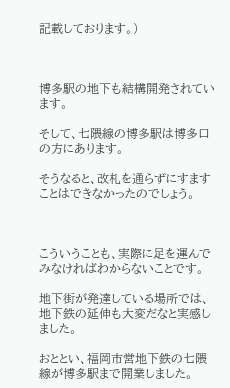記載しております。)



博多駅の地下も結構開発されています。

そして、七隈線の博多駅は博多口の方にあります。

そうなると、改札を通らずにすますことはできなかったのでしょう。



こういうことも、実際に足を運んでみなければわからないことです。

地下街が発達している場所では、地下鉄の延伸も大変だなと実感しました。

おととい、福岡市営地下鉄の七隈線が博多駅まで開業しました。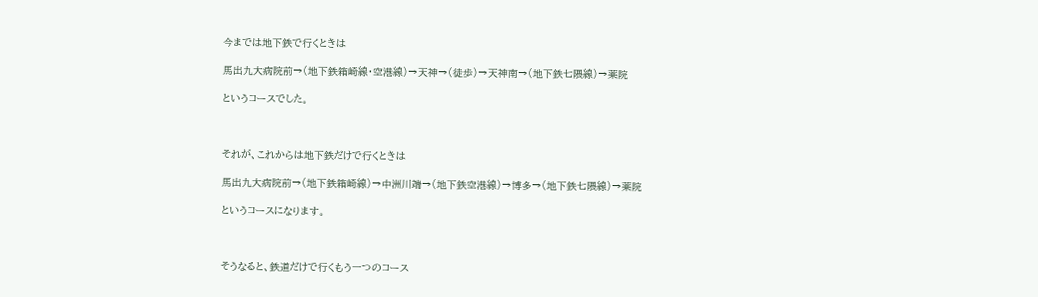今までは地下鉄で行くときは

馬出九大病院前→(地下鉄箱崎線・空港線)→天神→(徒歩)→天神南→(地下鉄七隈線)→薬院

というコースでした。



それが、これからは地下鉄だけで行くときは

馬出九大病院前→(地下鉄箱崎線)→中洲川端→(地下鉄空港線)→博多→(地下鉄七隈線)→薬院

というコースになります。



そうなると、鉄道だけで行くもう一つのコース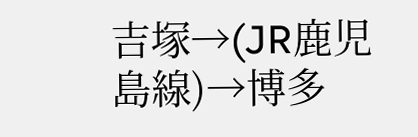吉塚→(JR鹿児島線)→博多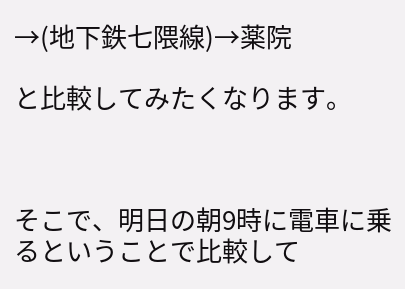→(地下鉄七隈線)→薬院

と比較してみたくなります。



そこで、明日の朝9時に電車に乗るということで比較して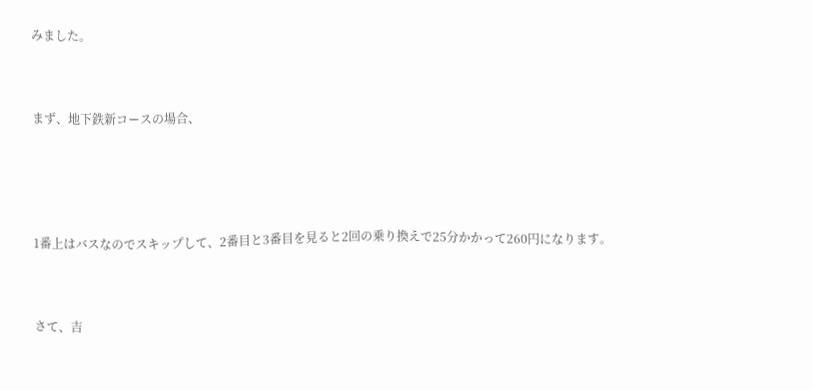みました。



まず、地下鉄新コースの場合、





1番上はバスなのでスキップして、2番目と3番目を見ると2回の乗り換えで25分かかって260円になります。



さて、吉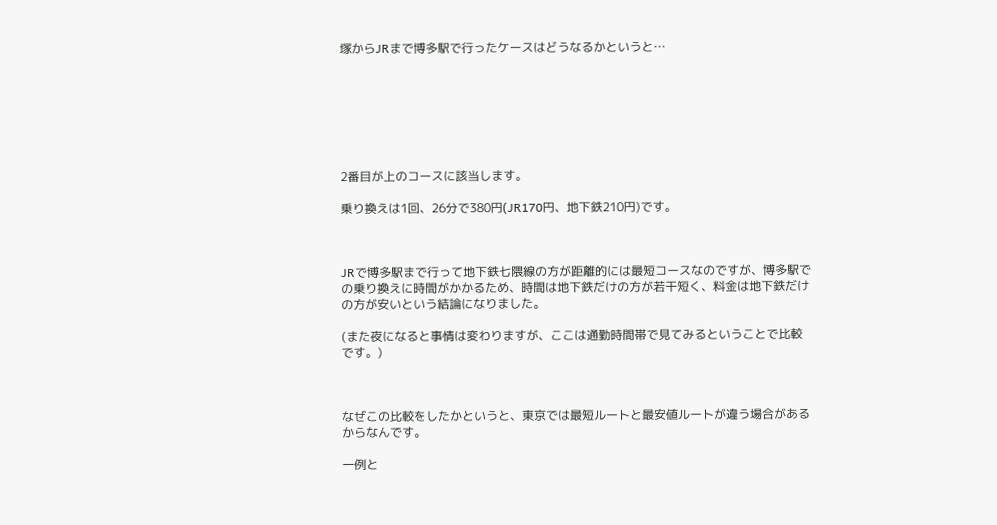塚からJRまで博多駅で行ったケースはどうなるかというと…







2番目が上のコースに該当します。

乗り換えは1回、26分で380円(JR170円、地下鉄210円)です。



JRで博多駅まで行って地下鉄七隈線の方が距離的には最短コースなのですが、博多駅での乗り換えに時間がかかるため、時間は地下鉄だけの方が若干短く、料金は地下鉄だけの方が安いという結論になりました。

(また夜になると事情は変わりますが、ここは通勤時間帯で見てみるということで比較です。)



なぜこの比較をしたかというと、東京では最短ルートと最安値ルートが違う場合があるからなんです。

一例と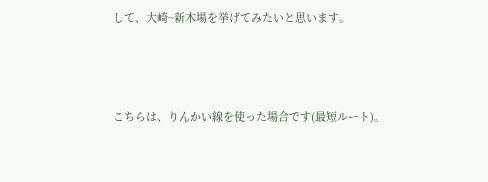して、大崎~新木場を挙げてみたいと思います。



こちらは、りんかい線を使った場合です(最短ルート)。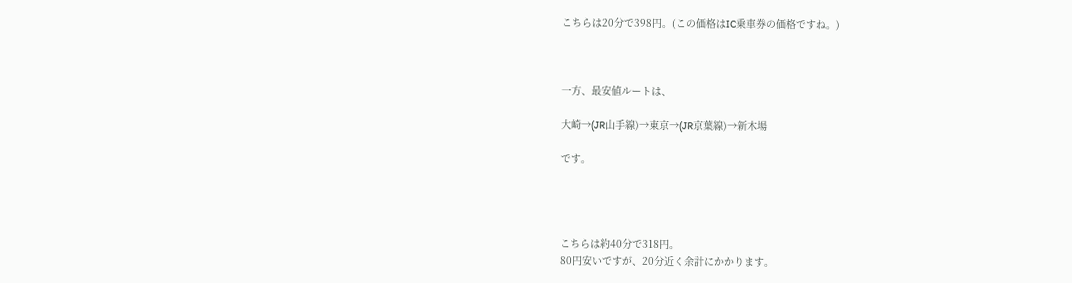こちらは20分で398円。(この価格はIC乗車券の価格ですね。)



一方、最安値ルートは、

大崎→(JR山手線)→東京→(JR京葉線)→新木場

です。




こちらは約40分で318円。
80円安いですが、20分近く余計にかかります。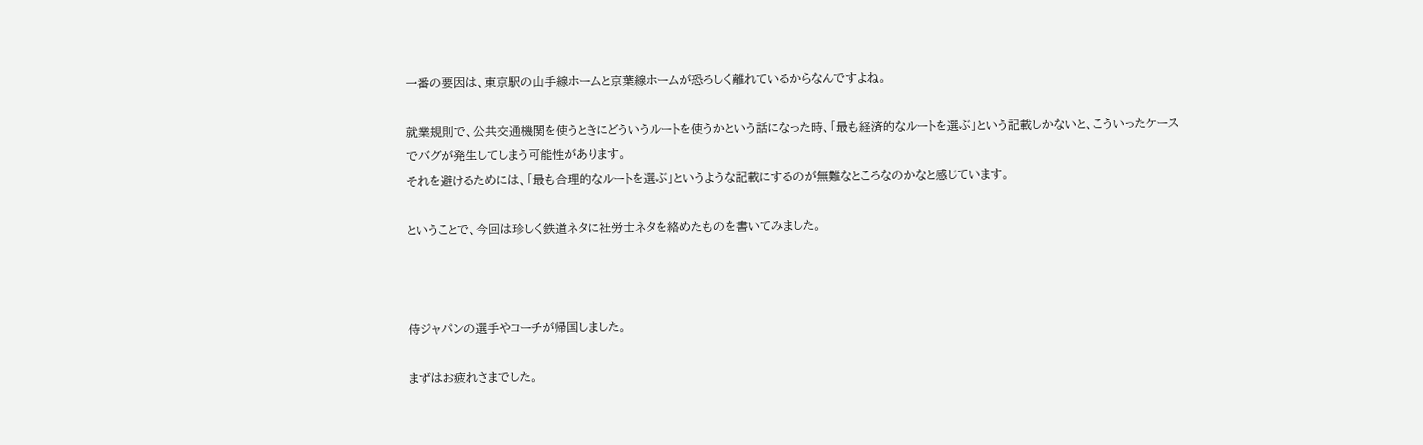一番の要因は、東京駅の山手線ホームと京葉線ホームが恐ろしく離れているからなんですよね。

就業規則で、公共交通機関を使うときにどういうルートを使うかという話になった時、「最も経済的なルートを選ぶ」という記載しかないと、こういったケースでバグが発生してしまう可能性があります。
それを避けるためには、「最も合理的なルートを選ぶ」というような記載にするのが無難なところなのかなと感じています。

ということで、今回は珍しく鉄道ネタに社労士ネタを絡めたものを書いてみました。



侍ジャパンの選手やコーチが帰国しました。

まずはお疲れさまでした。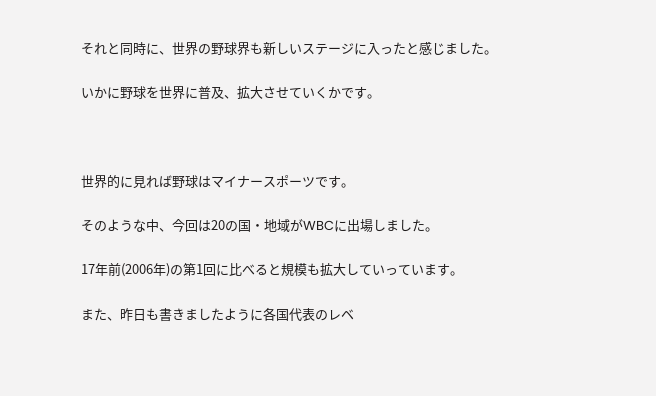それと同時に、世界の野球界も新しいステージに入ったと感じました。

いかに野球を世界に普及、拡大させていくかです。



世界的に見れば野球はマイナースポーツです。

そのような中、今回は20の国・地域がWBCに出場しました。

17年前(2006年)の第1回に比べると規模も拡大していっています。

また、昨日も書きましたように各国代表のレベ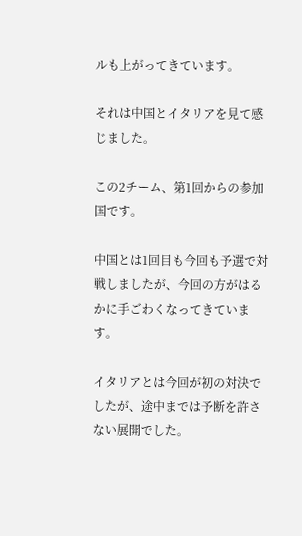ルも上がってきています。

それは中国とイタリアを見て感じました。

この2チーム、第1回からの参加国です。

中国とは1回目も今回も予選で対戦しましたが、今回の方がはるかに手ごわくなってきています。

イタリアとは今回が初の対決でしたが、途中までは予断を許さない展開でした。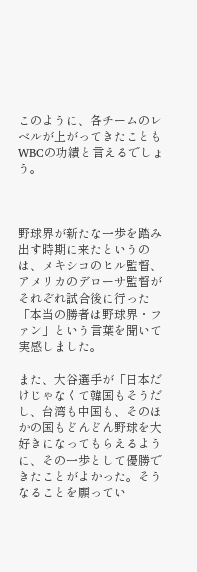このように、各チームのレベルが上がってきたこともWBCの功績と言えるでしょう。



野球界が新たな一歩を踏み出す時期に来たというのは、メキシコのヒル監督、アメリカのデローサ監督がそれぞれ試合後に行った「本当の勝者は野球界・ファン」という言葉を聞いて実感しました。

また、大谷選手が「日本だけじゃなくて韓国もそうだし、台湾も中国も、そのほかの国もどんどん野球を大好きになってもらえるように、その一歩として優勝できたことがよかった。そうなることを願ってい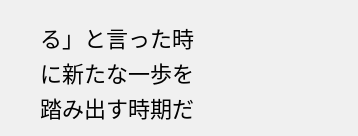る」と言った時に新たな一歩を踏み出す時期だ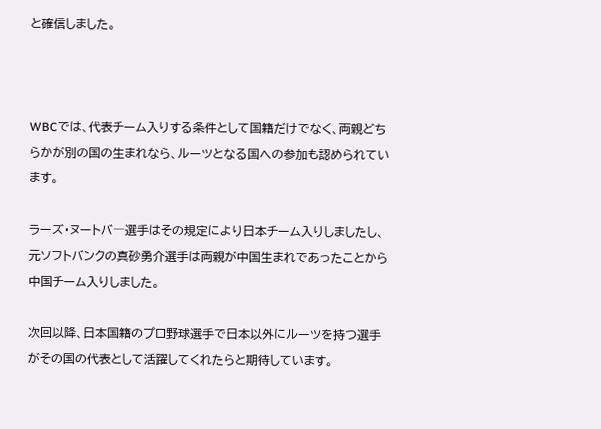と確信しました。



WBCでは、代表チーム入りする条件として国籍だけでなく、両親どちらかが別の国の生まれなら、ルーツとなる国への参加も認められています。

ラーズ・ヌートバ―選手はその規定により日本チーム入りしましたし、元ソフトバンクの真砂勇介選手は両親が中国生まれであったことから中国チーム入りしました。

次回以降、日本国籍のプロ野球選手で日本以外にルーツを持つ選手がその国の代表として活躍してくれたらと期待しています。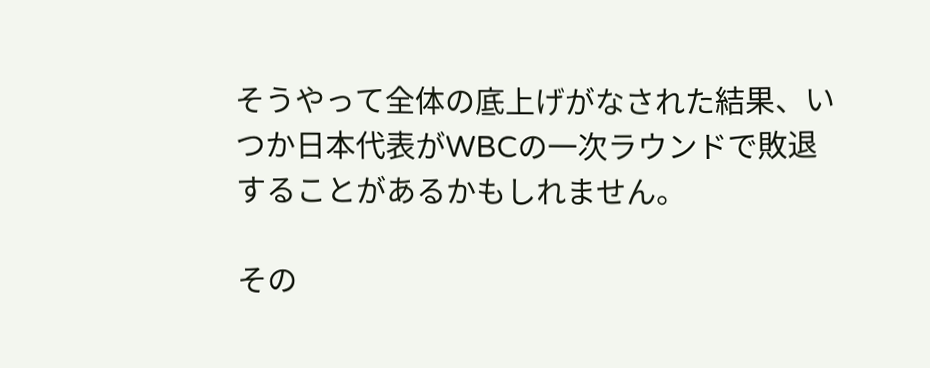そうやって全体の底上げがなされた結果、いつか日本代表がWBCの一次ラウンドで敗退することがあるかもしれません。

その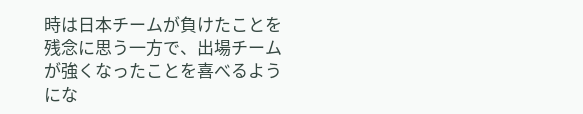時は日本チームが負けたことを残念に思う一方で、出場チームが強くなったことを喜べるようにな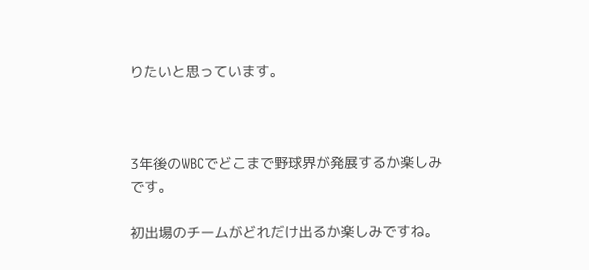りたいと思っています。



3年後のWBCでどこまで野球界が発展するか楽しみです。

初出場のチームがどれだけ出るか楽しみですね。